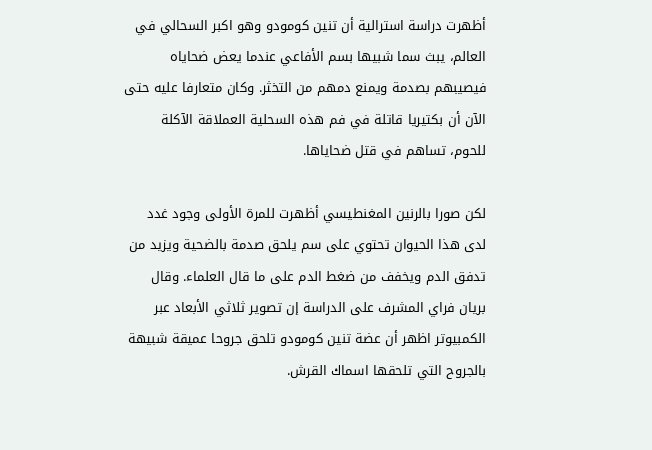أظهرت دراسة استرالية أن تنين كومودو وهو اكبر السحالي في العالم، يبث سما شبيها بسم الأفاعي عندما يعض ضحاياه فيصيبهم بصدمة ويمنع دمهم من التخثر. وكان متعارفا عليه حتى الآن أن بكتيريا قاتلة في فم هذه السحلية العملاقة الآكلة للحوم، تساهم في قتل ضحاياها.

لكن صورا بالرنين المغنطيسي أظهرت للمرة الأولى وجود غدد لدى هذا الحيوان تحتوي على سم يلحق صدمة بالضحية ويزيد من تدفق الدم ويخفف من ضغط الدم على ما قال العلماء. وقال بريان فراي المشرف على الدراسة إن تصوير ثلاثي الأبعاد عبر الكمبيوتر اظهر أن عضة تنين كومودو تلحق جروحا عميقة شبيهة بالجروح التي تلحقها اسماك القرش.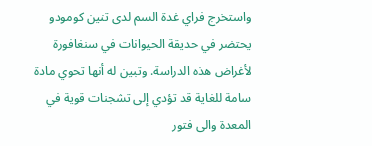واستخرج فراي غدة السم لدى تنين كومودو يحتضر في حديقة الحيوانات في سنغافورة لأغراض هذه الدراسة. وتبين له أنها تحوي مادة سامة للغاية قد تؤدي إلى تشجنات قوية في المعدة والى فتور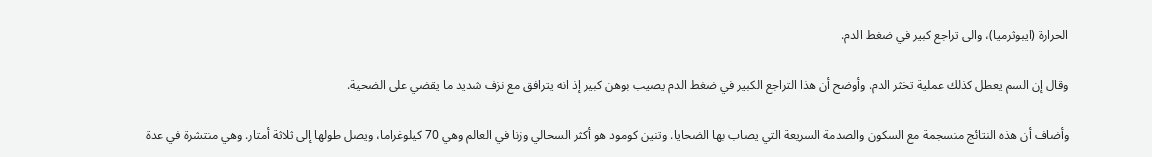الحرارة (ايبوثرميا)، والى تراجع كبير في ضغط الدم.

وقال إن السم يعطل كذلك عملية تخثر الدم. وأوضح أن هذا التراجع الكبير في ضغط الدم يصيب بوهن كبير إذ انه يترافق مع نزف شديد ما يقضي على الضحية.

وأضاف أن هذه النتائج منسجمة مع السكون والصدمة السريعة التي يصاب بها الضحايا. وتنين كومود هو أكثر السحالي وزنا في العالم وهي 70 كيلوغراما، ويصل طولها إلى ثلاثة أمتار. وهي منتشرة في عدة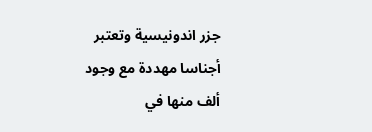جزر اندونيسية وتعتبر أجناسا مهددة مع وجود ألف منها في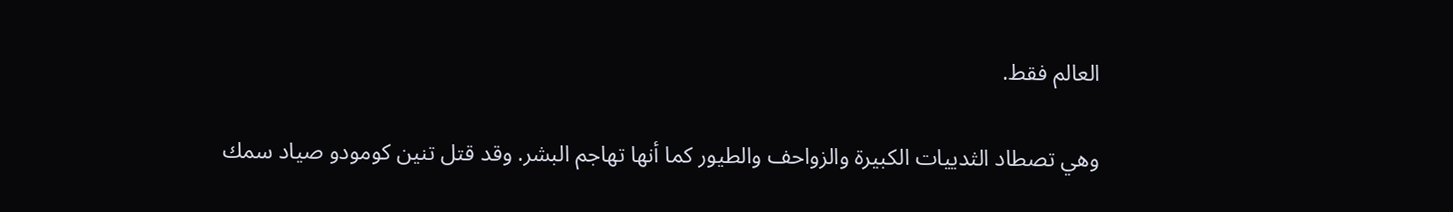العالم فقط.

وهي تصطاد الثدييات الكبيرة والزواحف والطيور كما أنها تهاجم البشر. وقد قتل تنين كومودو صياد سمك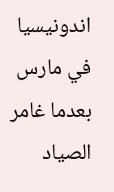اندونيسيا في مارس بعدما غامر الصياد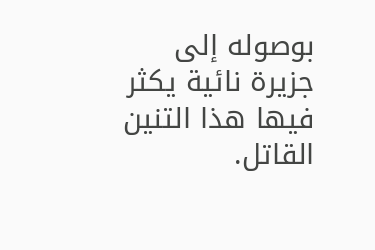بوصوله إلى جزيرة نائية يكثر فيها هذا التنين القاتل.